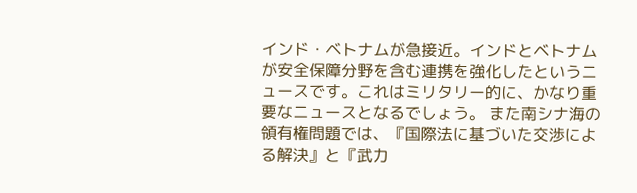インド・ベトナムが急接近。インドとベトナムが安全保障分野を含む連携を強化したというニュースです。これはミリタリー的に、かなり重要なニュースとなるでしょう。 また南シナ海の領有権問題では、『国際法に基づいた交渉による解決』と『武力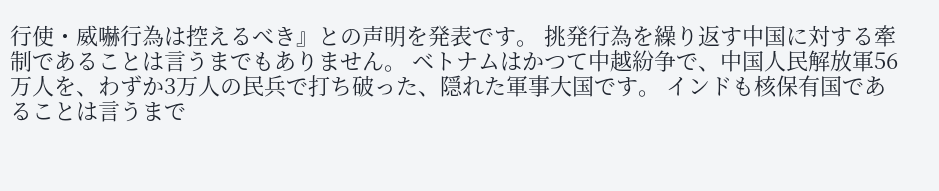行使・威嚇行為は控えるべき』との声明を発表です。 挑発行為を繰り返す中国に対する牽制であることは言うまでもありません。 ベトナムはかつて中越紛争で、中国人民解放軍56万人を、わずか3万人の民兵で打ち破った、隠れた軍事大国です。 インドも核保有国であることは言うまで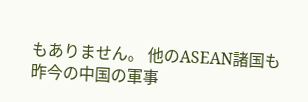もありません。 他のASEAN諸国も昨今の中国の軍事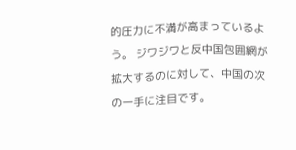的圧力に不満が高まっているよう。 ジワジワと反中国包囲網が拡大するのに対して、中国の次の一手に注目です。